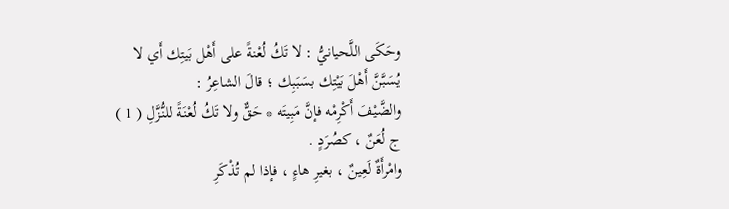وحَكَى اللَّحيانيُّ : لا تَكُ لُعْنةً على أَهْل بَيتِك أَي لا يُسَبَّنَّ أَهْلَ بَيْتِك بسَبَبِك ؛ قالَ الشاعِرُ :
والضَّيْفَ أَكْرِمْه فإنَّ مَبِيتَه * حَقٌّ ولا تَكُ لُعْنَةً للنُّزَّلِ ( 1 )
ج لُعَنٌ ، كصُرَدٍ .
وامْرأَةٌ لَعِينٌ ، بغيرِ هاءٍ ، فإذا لم تُذْكَرِ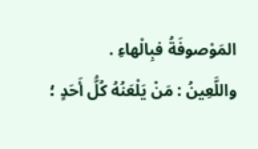المَوْصوفَةُ فبِالْهاءِ .
واللَّعِينُ : مَنْ يَلْعَنُهُ كُلُّ أَحَدٍ ؛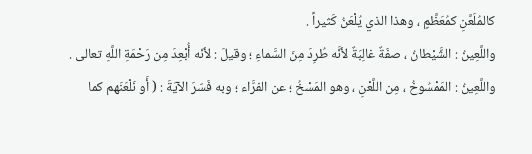كالمُلَعَّنِ كمُعَظَّمٍ ، وهذا الذي يُلْعَنُ كَثيراً .
واللَّعِينُ : الشَّيْطانُ ، صفَةٌ غالِبَةٌ لأنَّه طُرِدَ مِنَ السَّماءِ ؛ وقيلَ : لأنّه أُبْعِدَ مِن رَحْمَةِ اللَّهِ تعالى .
واللَّعِينُ : المَمْسُوخُ ، مِن اللَّعْنِ ، وهو المَسْخُ ؛ عن الفرَّاء ؛ وبه فَسّرَ الآيَةَ : ( أَو نَلْعَنَهم كما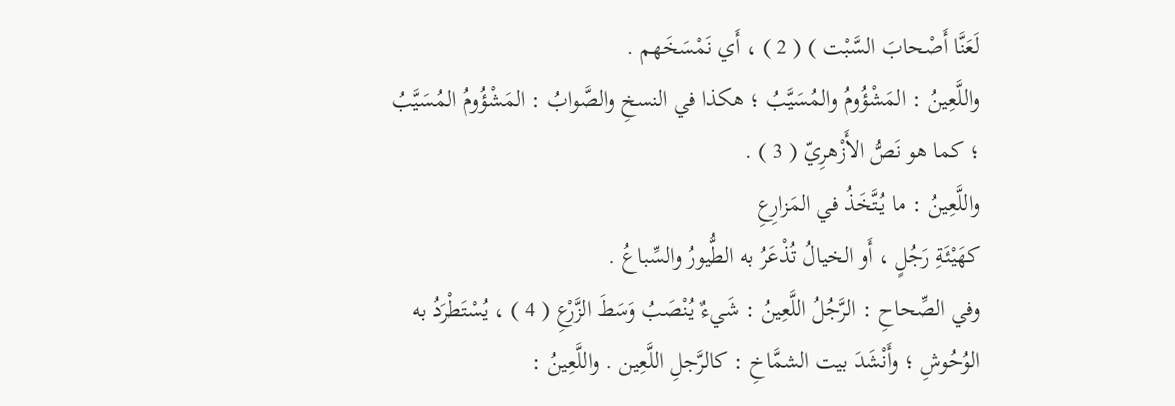لَعَنَّا أَصْحابَ السَّبْت ) ( 2 ) ، أَي نَمْسَخَهم .
واللَّعِينُ : المَشْؤُومُ والمُسَيَّبُ ؛ هكذا في النسخِ والصَّوابُ : المَشْؤُومُ المُسَيَّبُ ؛ كما هو نَصُّ الأَزْهرِيّ ( 3 ) .
واللَّعِينُ : ما يُتَّخَذُ في المَزارِعِ
كهَيْئَةِ رَجُلٍ ، أَو الخيالُ تُذْعَرُ به الطُّيورُ والسِّباعُ .
وفي الصِّحاحِ : الرَّجُلُ اللَّعِينُ : شَيءٌ يُنْصَبُ وَسَطَ الزَّرْعِ ( 4 ) ، يُسْتَطْرَدُ به الوُحُوشِ ؛ وأَنْشَدَ بيت الشمَّاخِ : كالرَّجلِ اللَّعِين . واللَّعِينُ :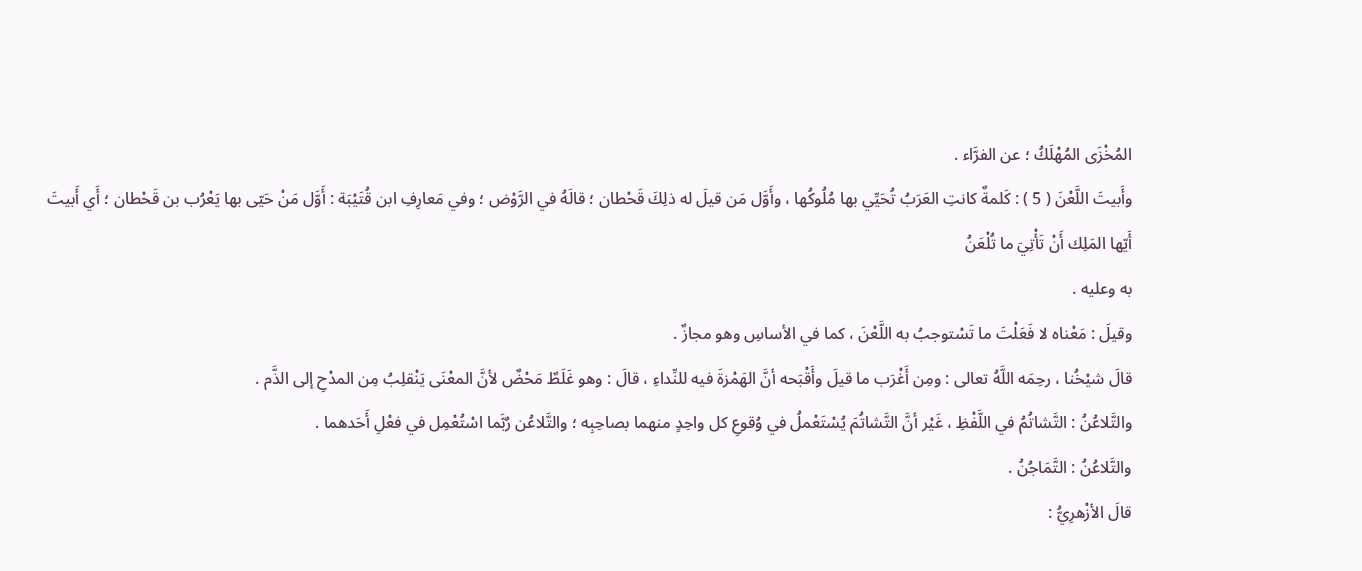المُخْزَى المُهْلَكُ ؛ عن الفرَّاء .
وأَبيتَ اللَّعْنَ ( 5 ) : كَلمةٌ كانتِ العَرَبُ تُحَيِّي بها مُلُوكُها ، وأَوَّل مَن قيلَ له ذلِكَ قَحْطان ؛ قالَهُ في الرَّوْض ؛ وفي مَعارِفِ ابن قُتَيْبَة : أَوَّل مَنْ حَيّى بها يَعْرُب بن قَحْطان ؛ أَي أَبيتَ أَيّها المَلِك أَنْ تَأْتِيَ ما تُلْعَنُ
به وعليه .
وقيلَ : مَعْناه لا فَعَلْتَ ما تَسْتوجبُ به اللَّعْنَ ، كما في الأساسِ وهو مجازٌ .
قالَ شيْخُنا ، رحِمَه اللَّهُ تعالى : ومِن أَغْرَب ما قيلَ وأَقْبَحه أنَّ الهَمْزةَ فيه للنِّداءِ ، قالَ : وهو غَلَطٌ مَحْضٌ لأنَّ المعْنَى يَنْقلِبُ مِن المدْحِ إلى الذَّم .
والتَّلاعُنُ : التَّشاتُمُ في اللَّفْظِ ، غَيْر أنَّ التَّشاتُمَ يُسْتَعْملُ في وُقوعِ كل واحِدٍ منهما بصاحِبِه ؛ والتَّلاعُن رُبَّما اسْتُعْمِل في فعْلِ أَحَدهما .
والتَّلاعُنُ : التَّمَاجُنُ .
قالَ الأزْهرِيُّ :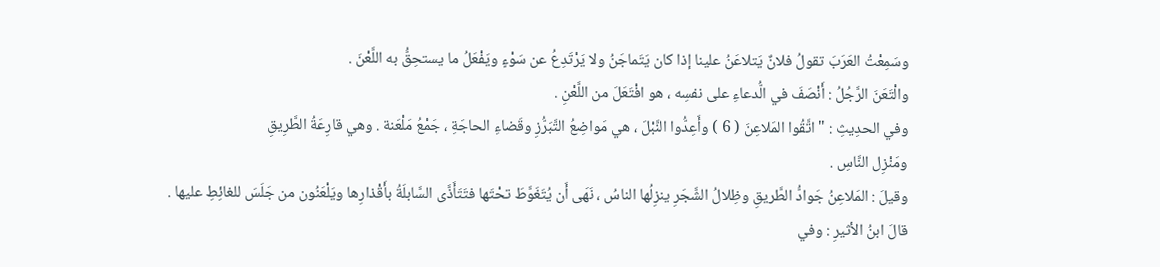وسَمِعْتُ العَرَبَ تقولُ فلانٌ يَتلاعَنُ علينا إذا كان يَتَماجَنُ ولا يَرْتَدِعُ عن سَوْءٍ ويَفْعَلُ ما يستحِقُّ به اللَّعْنَ .
والْتَعَنَ الرَّجُلُ : أَنْصَفَ في الُّدعاءِ على نفسِه ، هو افْتَعَلَ من اللَّعْنِ .
وفي الحدِيثِ : " اتَّقُوا المَلاعِنَ ( 6 ) وأَعِدُّوا النَّبْلَ ، هي مَواضِعُ التَّبَرُّزِ وقَضاءِ الحاجَةِ ، جَمْعُ مَلْعَنة . وهي قارِعَةُ الطَّرِيقِ
ومَنْزِل النَّاسِ .
وقيلَ : المَلاعِنُ جَوادُّ الطَّريقِ وظِلالُ الشَّجَرِ ينزِلُها الناسُ ، نَهَى أَن يُتَغَوَّطَ تحْتَها فتَتَأَذَّى السَّابلَةُ بأَقْذارِها ويَلْعَنُون من جَلَسَ للغائِطِ عليها .
قالَ ابنُ الأثيرِ : وفي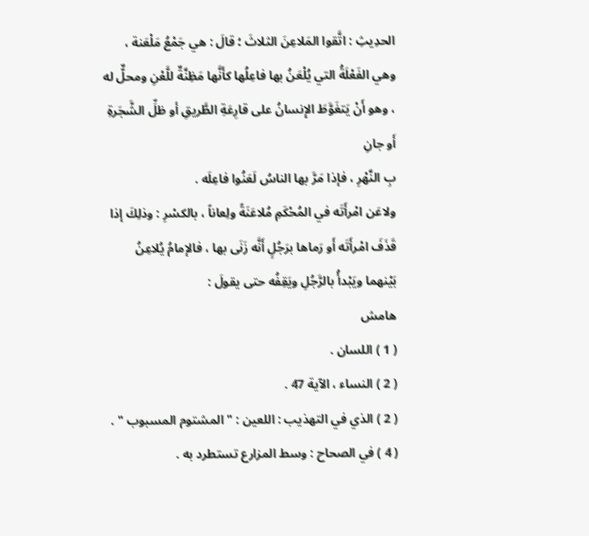الحدِيثِ : اتَّقوا المَلاعِنَ الثلاثَ ؛ قالَ : هي جَمْعُ مَلْعَنة ، وهي الفَعْلَةُ التي يُلْعَنُ بها فاعِلُها كأَنَّها مَظِنَّةٌ للَّعْنِ ومحلٌّ له ، وهو أَنْ يَتغَوَّطَ الإِنسانُ على قارِعَةِ الطَّريقِ أو ظلِّ الشَّجَرةِ أَو جانِ
بِ النَّهْرِ ، فإذا مَرَّ بها الناسُ لَعَنُوا فاعِلَه .
ولاعَن امْرأَتَه في المُحْكَمِ مُلاعَنَةً ولِعاناً ، بالكسْرِ : وذلِكَ إذا قَذَفَ امْرأَتَه أَو رَماها برَجُلٍ أَنَّه زَنَى بها ، فالإمامُ يُلاعِنُ بَيْنهما ويَبْدأُ بالرَّجُلِ ويَقِفُه حتى يقولَ :
هامش
( 1 ) اللسان .
( 2 ) النساء ، الآية 47 .
( 2 ) الذي في التهذيب : اللعين : " المشتوم المسبوب " .
( 4 ) في الصحاح : وسط المزارع تستطرد به .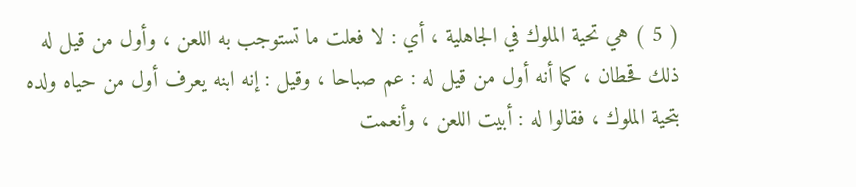( 5 ) هي تحية الملوك في الجاهلية ، أي : لا فعلت ما تستوجب به اللعن ، وأول من قيل له ذلك قحطان ، كما أنه أول من قيل له : عم صباحا ، وقيل : إنه ابنه يعرف أول من حياه ولده بتحية الملوك ، فقالوا له : أبيت اللعن ، وأنعمت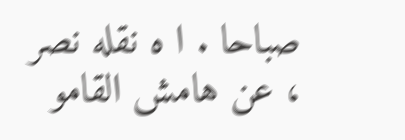صباحا . ا ه نقله نصر ، عن هامش القامو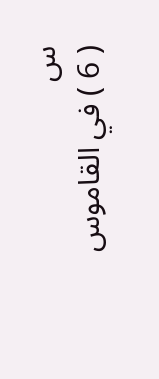س
( 6 ) في القاموس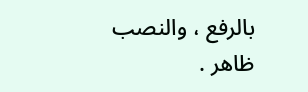بالرفع ، والنصب ظاهر .